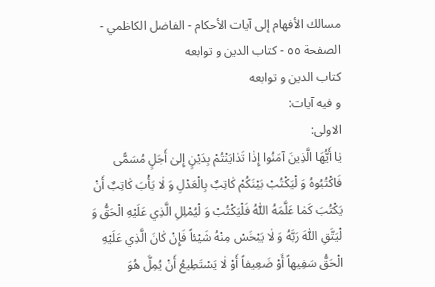مسالك الأفهام إلى آيات الأحكام - الفاضل الكاظمي - الصفحة ٥٥ - كتاب الدين و توابعه
كتاب الدين و توابعه
و فيه آيات:
الاولى:
يٰا أَيُّهَا الَّذِينَ آمَنُوا إِذٰا تَدٰايَنْتُمْ بِدَيْنٍ إِلىٰ أَجَلٍ مُسَمًّى فَاكْتُبُوهُ وَ لْيَكْتُبْ بَيْنَكُمْ كٰاتِبٌ بِالْعَدْلِ وَ لٰا يَأْبَ كٰاتِبٌ أَنْ يَكْتُبَ كَمٰا عَلَّمَهُ اللّٰهُ فَلْيَكْتُبْ وَ لْيُمْلِلِ الَّذِي عَلَيْهِ الْحَقُّ وَ لْيَتَّقِ اللّٰهَ رَبَّهُ وَ لٰا يَبْخَسْ مِنْهُ شَيْئاً فَإِنْ كٰانَ الَّذِي عَلَيْهِ الْحَقُّ سَفِيهاً أَوْ ضَعِيفاً أَوْ لٰا يَسْتَطِيعُ أَنْ يُمِلَّ هُوَ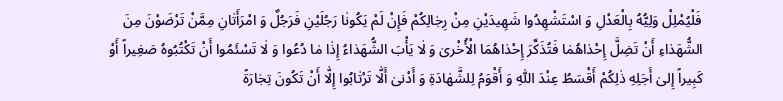فَلْيُمْلِلْ وَلِيُّهُ بِالْعَدْلِ وَ اسْتَشْهِدُوا شَهِيدَيْنِ مِنْ رِجٰالِكُمْ فَإِنْ لَمْ يَكُونٰا رَجُلَيْنِ فَرَجُلٌ وَ امْرَأَتٰانِ مِمَّنْ تَرْضَوْنَ مِنَ الشُّهَدٰاءِ أَنْ تَضِلَّ إِحْدٰاهُمٰا فَتُذَكِّرَ إِحْدٰاهُمَا الْأُخْرىٰ وَ لٰا يَأْبَ الشُّهَدٰاءُ إِذٰا مٰا دُعُوا وَ لٰا تَسْئَمُوا أَنْ تَكْتُبُوهُ صَغِيراً أَوْ كَبِيراً إِلىٰ أَجَلِهِ ذٰلِكُمْ أَقْسَطُ عِنْدَ اللّٰهِ وَ أَقْوَمُ لِلشَّهٰادَةِ وَ أَدْنىٰ أَلّٰا تَرْتٰابُوا إِلّٰا أَنْ تَكُونَ تِجٰارَةً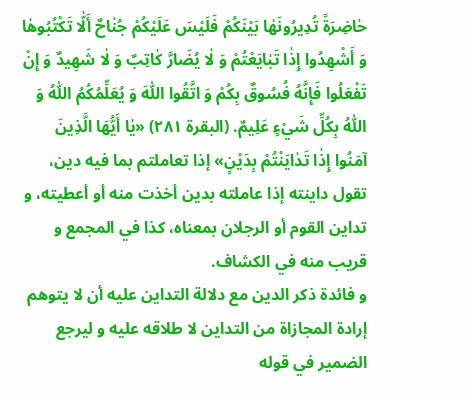حٰاضِرَةً تُدِيرُونَهٰا بَيْنَكُمْ فَلَيْسَ عَلَيْكُمْ جُنٰاحٌ أَلّٰا تَكْتُبُوهٰا وَ أَشْهِدُوا إِذٰا تَبٰايَعْتُمْ وَ لٰا يُضَارَّ كٰاتِبٌ وَ لٰا شَهِيدٌ وَ إِنْ تَفْعَلُوا فَإِنَّهُ فُسُوقٌ بِكُمْ وَ اتَّقُوا اللّٰهَ وَ يُعَلِّمُكُمُ اللّٰهُ وَ اللّٰهُ بِكُلِّ شَيْءٍ عَلِيمٌ. (البقرة ٢٨١) «يٰا أَيُّهَا الَّذِينَ آمَنُوا إِذٰا تَدٰايَنْتُمْ بِدَيْنٍ» إذا تعاملتم بما فيه دين، تقول داينته إذا عاملته بدين أخذت منه أو أعطيته، و تداين القوم أو الرجلان بمعناه، كذا في المجمع و قريب منه في الكشاف.
و فائدة ذكر الدين مع دلالة التداين عليه أن لا يتوهم إرادة المجازاة من التداين لا طلاقه عليه و ليرجع الضمير في قوله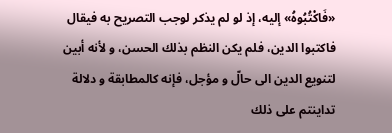«فَاكْتُبُوهُ» إليه، إذ لو لم يذكر لوجب التصريح به فيقال فاكتبوا الدين، فلم يكن النظم بذلك الحسن، و لأنه أبين لتنويع الدين الى حالّ و مؤجل، فإنه كالمطابقة و دلالة تداينتم على ذلك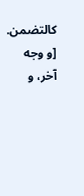كالتضمن.
[و وجه آخر، و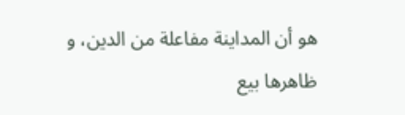هو أن المداينة مفاعلة من الدين، و ظاهرها بيع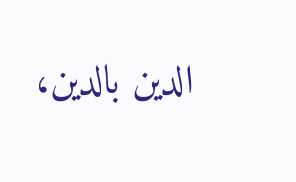الدين بالدين،